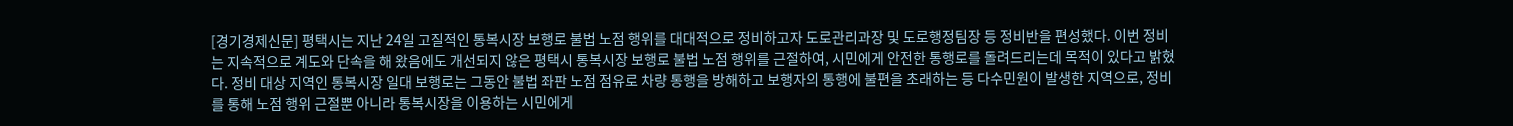[경기경제신문] 평택시는 지난 24일 고질적인 통복시장 보행로 불법 노점 행위를 대대적으로 정비하고자 도로관리과장 및 도로행정팀장 등 정비반을 편성했다. 이번 정비는 지속적으로 계도와 단속을 해 왔음에도 개선되지 않은 평택시 통복시장 보행로 불법 노점 행위를 근절하여, 시민에게 안전한 통행로를 돌려드리는데 목적이 있다고 밝혔다. 정비 대상 지역인 통복시장 일대 보행로는 그동안 불법 좌판 노점 점유로 차량 통행을 방해하고 보행자의 통행에 불편을 초래하는 등 다수민원이 발생한 지역으로, 정비를 통해 노점 행위 근절뿐 아니라 통복시장을 이용하는 시민에게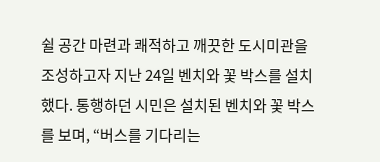쉴 공간 마련과 쾌적하고 깨끗한 도시미관을 조성하고자 지난 24일 벤치와 꽃 박스를 설치했다. 통행하던 시민은 설치된 벤치와 꽃 박스를 보며, “버스를 기다리는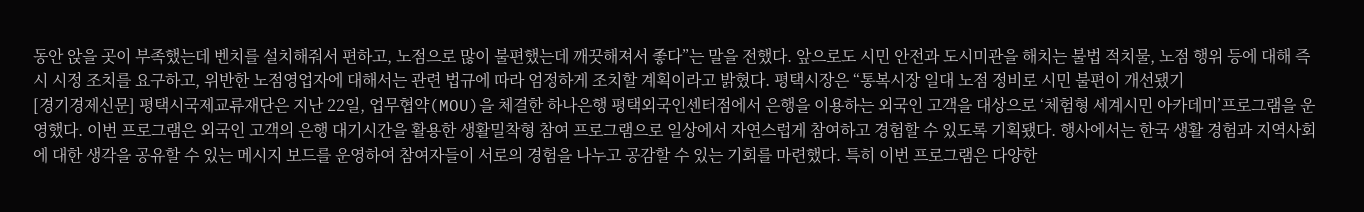동안 앉을 곳이 부족했는데 벤치를 설치해줘서 편하고, 노점으로 많이 불편했는데 깨끗해져서 좋다”는 말을 전했다. 앞으로도 시민 안전과 도시미관을 해치는 불법 적치물, 노점 행위 등에 대해 즉시 시정 조치를 요구하고, 위반한 노점영업자에 대해서는 관련 법규에 따라 엄정하게 조치할 계획이라고 밝혔다. 평택시장은 “통복시장 일대 노점 정비로 시민 불편이 개선됐기
[경기경제신문] 평택시국제교류재단은 지난 22일, 업무협약(MOU)을 체결한 하나은행 평택외국인센터점에서 은행을 이용하는 외국인 고객을 대상으로 ‘체험형 세계시민 아카데미’프로그램을 운영했다. 이번 프로그램은 외국인 고객의 은행 대기시간을 활용한 생활밀착형 참여 프로그램으로 일상에서 자연스럽게 참여하고 경험할 수 있도록 기획됐다. 행사에서는 한국 생활 경험과 지역사회에 대한 생각을 공유할 수 있는 메시지 보드를 운영하여 참여자들이 서로의 경험을 나누고 공감할 수 있는 기회를 마련했다. 특히 이번 프로그램은 다양한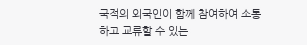국적의 외국인이 함께 참여하여 소통하고 교류할 수 있는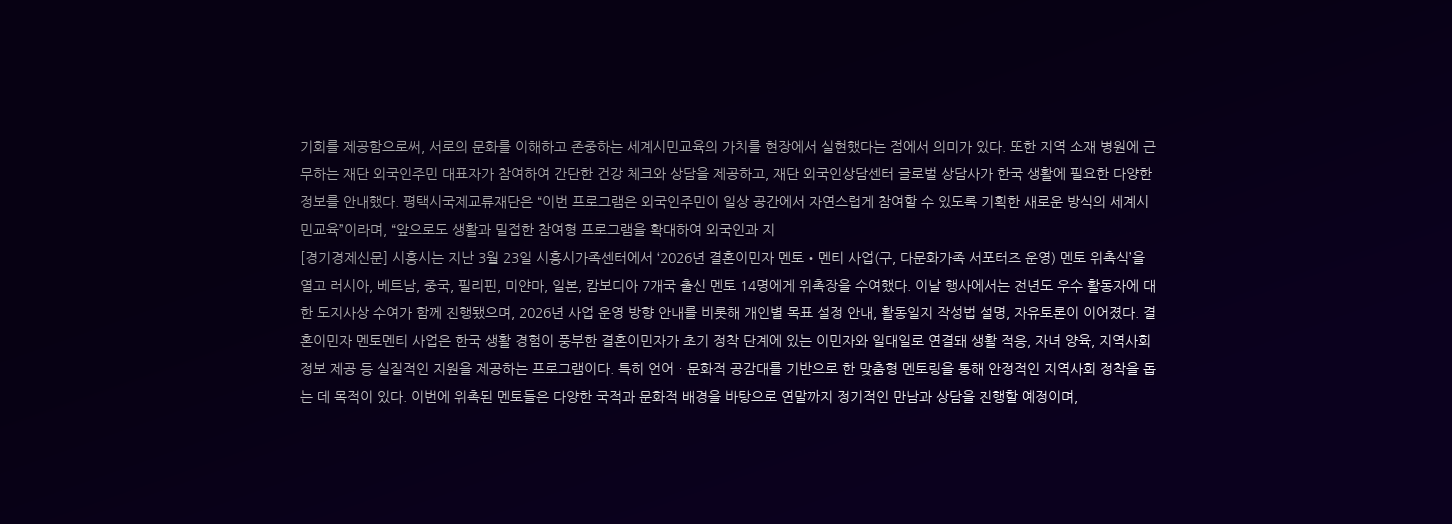기회를 제공함으로써, 서로의 문화를 이해하고 존중하는 세계시민교육의 가치를 현장에서 실현했다는 점에서 의미가 있다. 또한 지역 소재 병원에 근무하는 재단 외국인주민 대표자가 참여하여 간단한 건강 체크와 상담을 제공하고, 재단 외국인상담센터 글로벌 상담사가 한국 생활에 필요한 다양한 정보를 안내했다. 평택시국제교류재단은 “이번 프로그램은 외국인주민이 일상 공간에서 자연스럽게 참여할 수 있도록 기획한 새로운 방식의 세계시민교육”이라며, “앞으로도 생활과 밀접한 참여형 프로그램을 확대하여 외국인과 지
[경기경제신문] 시흥시는 지난 3월 23일 시흥시가족센터에서 ‘2026년 결혼이민자 멘토‧멘티 사업(구, 다문화가족 서포터즈 운영) 멘토 위촉식’을 열고 러시아, 베트남, 중국, 필리핀, 미얀마, 일본, 캄보디아 7개국 출신 멘토 14명에게 위촉장을 수여했다. 이날 행사에서는 전년도 우수 활동자에 대한 도지사상 수여가 함께 진행됐으며, 2026년 사업 운영 방향 안내를 비롯해 개인별 목표 설정 안내, 활동일지 작성법 설명, 자유토론이 이어졌다. 결혼이민자 멘토멘티 사업은 한국 생활 경험이 풍부한 결혼이민자가 초기 정착 단계에 있는 이민자와 일대일로 연결돼 생활 적응, 자녀 양육, 지역사회 정보 제공 등 실질적인 지원을 제공하는 프로그램이다. 특히 언어ㆍ문화적 공감대를 기반으로 한 맞춤형 멘토링을 통해 안정적인 지역사회 정착을 돕는 데 목적이 있다. 이번에 위촉된 멘토들은 다양한 국적과 문화적 배경을 바탕으로 연말까지 정기적인 만남과 상담을 진행할 예정이며,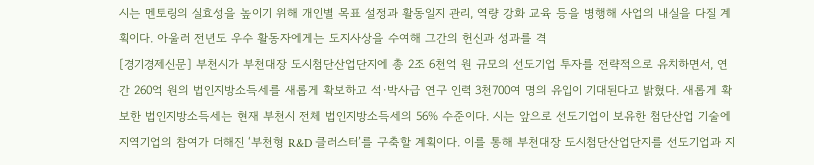시는 멘토링의 실효성을 높이기 위해 개인별 목표 설정과 활동일지 관리, 역량 강화 교육 등을 병행해 사업의 내실을 다질 계획이다. 아울러 전년도 우수 활동자에게는 도지사상을 수여해 그간의 헌신과 성과를 격
[경기경제신문] 부천시가 부천대장 도시첨단산업단지에 총 2조 6천억 원 규모의 선도기업 투자를 전략적으로 유치하면서, 연간 260억 원의 법인지방소득세를 새롭게 확보하고 석·박사급 연구 인력 3천700여 명의 유입이 기대된다고 밝혔다. 새롭게 확보한 법인지방소득세는 현재 부천시 전체 법인지방소득세의 56% 수준이다. 시는 앞으로 선도기업이 보유한 첨단산업 기술에 지역기업의 참여가 더해진 ‘부천형 R&D 클러스터’를 구축할 계획이다. 이를 통해 부천대장 도시첨단산업단지를 선도기업과 지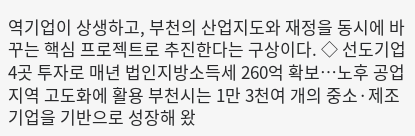역기업이 상생하고, 부천의 산업지도와 재정을 동시에 바꾸는 핵심 프로젝트로 추진한다는 구상이다. ◇ 선도기업 4곳 투자로 매년 법인지방소득세 260억 확보…노후 공업지역 고도화에 활용 부천시는 1만 3천여 개의 중소·제조기업을 기반으로 성장해 왔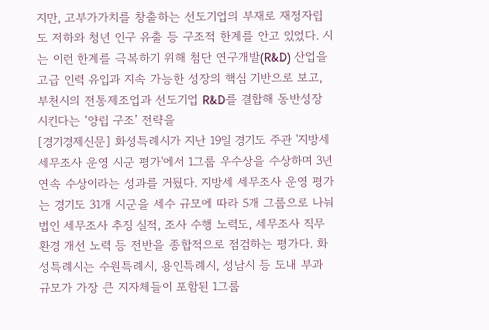지만, 고부가가치를 창출하는 선도기업의 부재로 재정자립도 저하와 청년 인구 유출 등 구조적 한계를 안고 있었다. 시는 이런 한계를 극복하기 위해 첨단 연구개발(R&D) 산업을 고급 인력 유입과 지속 가능한 성장의 핵심 기반으로 보고, 부천시의 전통제조업과 선도기업 R&D를 결합해 동반성장 시킨다는 ‘양립 구조’ 전략을
[경기경제신문] 화성특례시가 지난 19일 경기도 주관 '지방세 세무조사 운영 시군 평가'에서 1그룹 우수상을 수상하며 3년 연속 수상이라는 성과를 거뒀다. 지방세 세무조사 운영 평가는 경기도 31개 시군을 세수 규모에 따라 5개 그룹으로 나눠 법인 세무조사 추징 실적, 조사 수행 노력도, 세무조사 직무 환경 개선 노력 등 전반을 종합적으로 점검하는 평가다. 화성특례시는 수원특례시, 용인특례시, 성남시 등 도내 부과 규모가 가장 큰 지자체들이 포함된 1그룹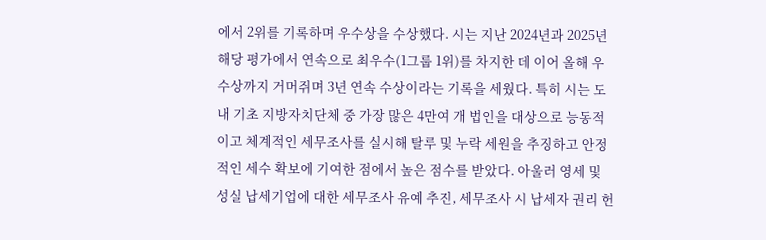에서 2위를 기록하며 우수상을 수상했다. 시는 지난 2024년과 2025년 해당 평가에서 연속으로 최우수(1그룹 1위)를 차지한 데 이어 올해 우수상까지 거머쥐며 3년 연속 수상이라는 기록을 세웠다. 특히 시는 도내 기초 지방자치단체 중 가장 많은 4만여 개 법인을 대상으로 능동적이고 체계적인 세무조사를 실시해 탈루 및 누락 세원을 추징하고 안정적인 세수 확보에 기여한 점에서 높은 점수를 받았다. 아울러 영세 및 성실 납세기업에 대한 세무조사 유예 추진, 세무조사 시 납세자 권리 헌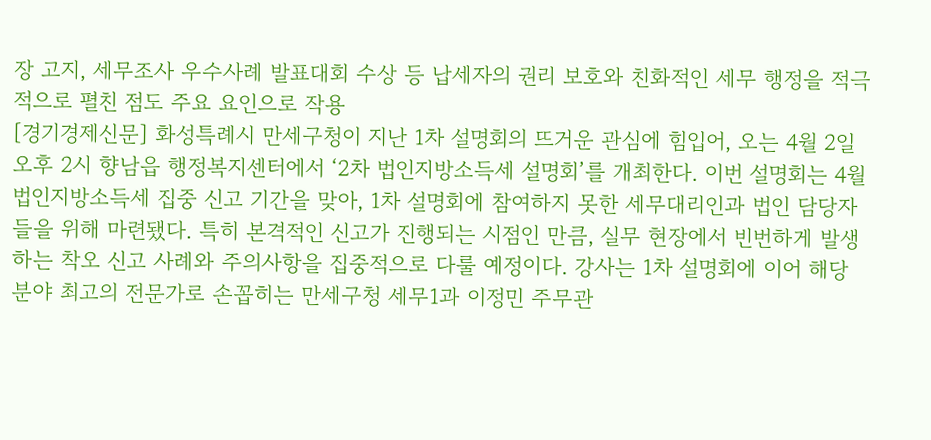장 고지, 세무조사 우수사례 발표대회 수상 등 납세자의 권리 보호와 친화적인 세무 행정을 적극적으로 펼친 점도 주요 요인으로 작용
[경기경제신문] 화성특례시 만세구청이 지난 1차 설명회의 뜨거운 관심에 힘입어, 오는 4월 2일 오후 2시 향남읍 행정복지센터에서 ‘2차 법인지방소득세 설명회’를 개최한다. 이번 설명회는 4월 법인지방소득세 집중 신고 기간을 맞아, 1차 설명회에 참여하지 못한 세무대리인과 법인 담당자들을 위해 마련됐다. 특히 본격적인 신고가 진행되는 시점인 만큼, 실무 현장에서 빈번하게 발생하는 착오 신고 사례와 주의사항을 집중적으로 다룰 예정이다. 강사는 1차 설명회에 이어 해당 분야 최고의 전문가로 손꼽히는 만세구청 세무1과 이정민 주무관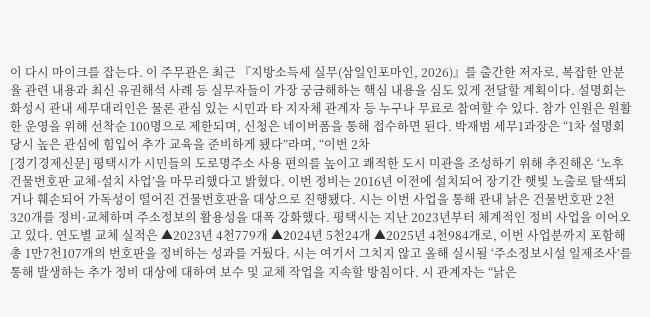이 다시 마이크를 잡는다. 이 주무관은 최근 『지방소득세 실무(삼일인포마인, 2026)』를 출간한 저자로, 복잡한 안분율 관련 내용과 최신 유권해석 사례 등 실무자들이 가장 궁금해하는 핵심 내용을 심도 있게 전달할 계획이다. 설명회는 화성시 관내 세무대리인은 물론 관심 있는 시민과 타 지자체 관계자 등 누구나 무료로 참여할 수 있다. 참가 인원은 원활한 운영을 위해 선착순 100명으로 제한되며, 신청은 네이버폼을 통해 접수하면 된다. 박재범 세무1과장은 “1차 설명회 당시 높은 관심에 힘입어 추가 교육을 준비하게 됐다”라며, “이번 2차
[경기경제신문] 평택시가 시민들의 도로명주소 사용 편의를 높이고 쾌적한 도시 미관을 조성하기 위해 추진해온 ‘노후 건물번호판 교체·설치 사업’을 마무리했다고 밝혔다. 이번 정비는 2016년 이전에 설치되어 장기간 햇빛 노출로 탈색되거나 훼손되어 가독성이 떨어진 건물번호판을 대상으로 진행됐다. 시는 이번 사업을 통해 관내 낡은 건물번호판 2천320개를 정비·교체하며 주소정보의 활용성을 대폭 강화했다. 평택시는 지난 2023년부터 체계적인 정비 사업을 이어오고 있다. 연도별 교체 실적은 ▲2023년 4천779개 ▲2024년 5천24개 ▲2025년 4천984개로, 이번 사업분까지 포함해 총 1만7천107개의 번호판을 정비하는 성과를 거뒀다. 시는 여기서 그치지 않고 올해 실시될 ‘주소정보시설 일제조사’를 통해 발생하는 추가 정비 대상에 대하여 보수 및 교체 작업을 지속할 방침이다. 시 관계자는 “낡은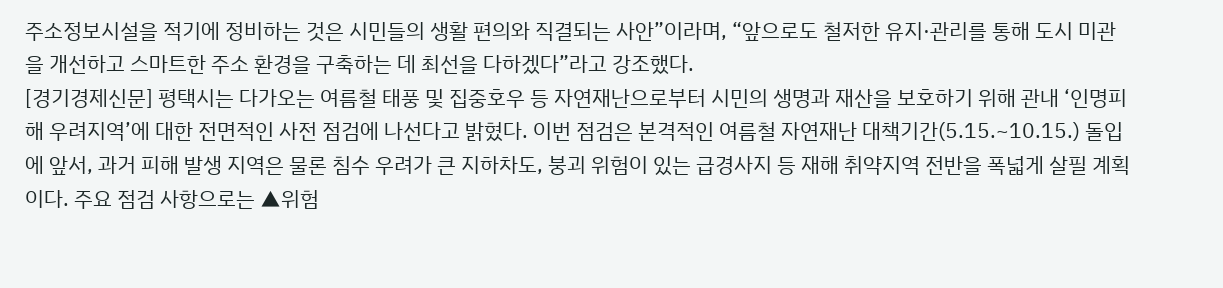주소정보시설을 적기에 정비하는 것은 시민들의 생활 편의와 직결되는 사안”이라며, “앞으로도 철저한 유지·관리를 통해 도시 미관을 개선하고 스마트한 주소 환경을 구축하는 데 최선을 다하겠다”라고 강조했다.
[경기경제신문] 평택시는 다가오는 여름철 태풍 및 집중호우 등 자연재난으로부터 시민의 생명과 재산을 보호하기 위해 관내 ‘인명피해 우려지역’에 대한 전면적인 사전 점검에 나선다고 밝혔다. 이번 점검은 본격적인 여름철 자연재난 대책기간(5.15.~10.15.) 돌입에 앞서, 과거 피해 발생 지역은 물론 침수 우려가 큰 지하차도, 붕괴 위험이 있는 급경사지 등 재해 취약지역 전반을 폭넓게 살필 계획이다. 주요 점검 사항으로는 ▲위험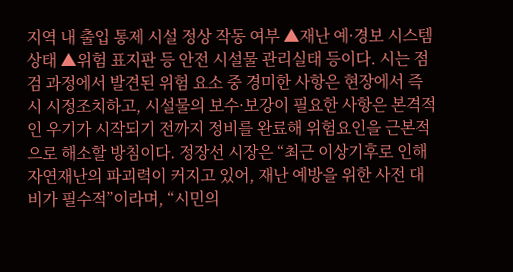지역 내 출입 통제 시설 정상 작동 여부 ▲재난 예·경보 시스템 상태 ▲위험 표지판 등 안전 시설물 관리실태 등이다. 시는 점검 과정에서 발견된 위험 요소 중 경미한 사항은 현장에서 즉시 시정조치하고, 시설물의 보수·보강이 필요한 사항은 본격적인 우기가 시작되기 전까지 정비를 완료해 위험요인을 근본적으로 해소할 방침이다. 정장선 시장은 “최근 이상기후로 인해 자연재난의 파괴력이 커지고 있어, 재난 예방을 위한 사전 대비가 필수적”이라며, “시민의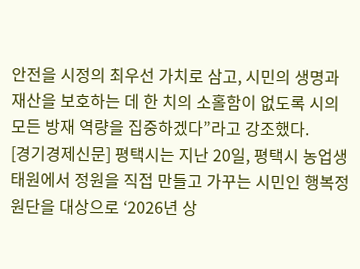안전을 시정의 최우선 가치로 삼고, 시민의 생명과 재산을 보호하는 데 한 치의 소홀함이 없도록 시의 모든 방재 역량을 집중하겠다”라고 강조했다.
[경기경제신문] 평택시는 지난 20일, 평택시 농업생태원에서 정원을 직접 만들고 가꾸는 시민인 행복정원단을 대상으로 ‘2026년 상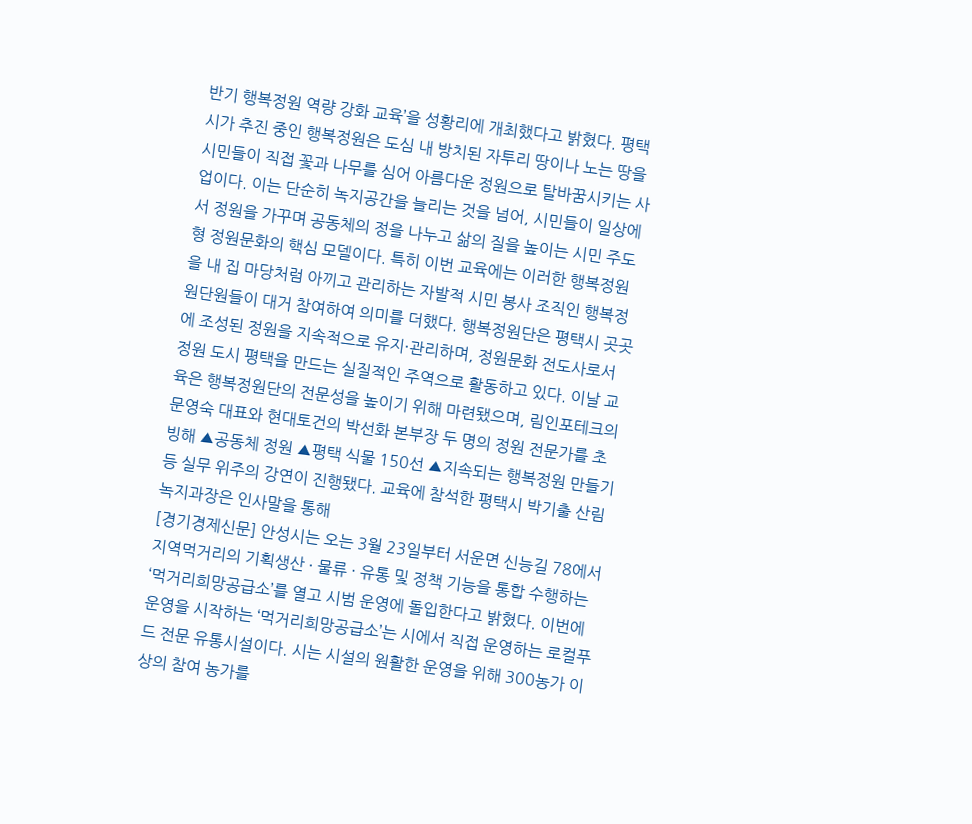반기 행복정원 역량 강화 교육’을 성황리에 개최했다고 밝혔다. 평택시가 추진 중인 행복정원은 도심 내 방치된 자투리 땅이나 노는 땅을 시민들이 직접 꽃과 나무를 심어 아름다운 정원으로 탈바꿈시키는 사업이다. 이는 단순히 녹지공간을 늘리는 것을 넘어, 시민들이 일상에서 정원을 가꾸며 공동체의 정을 나누고 삶의 질을 높이는 시민 주도형 정원문화의 핵심 모델이다. 특히 이번 교육에는 이러한 행복정원을 내 집 마당처럼 아끼고 관리하는 자발적 시민 봉사 조직인 행복정원단원들이 대거 참여하여 의미를 더했다. 행복정원단은 평택시 곳곳에 조성된 정원을 지속적으로 유지·관리하며, 정원문화 전도사로서 정원 도시 평택을 만드는 실질적인 주역으로 활동하고 있다. 이날 교육은 행복정원단의 전문성을 높이기 위해 마련됐으며, 림인포테크의 문영숙 대표와 현대토건의 박선화 본부장 두 명의 정원 전문가를 초빙해 ▲공동체 정원 ▲평택 식물 150선 ▲지속되는 행복정원 만들기 등 실무 위주의 강연이 진행됐다. 교육에 참석한 평택시 박기출 산림녹지과장은 인사말을 통해
[경기경제신문] 안성시는 오는 3월 23일부터 서운면 신능길 78에서 지역먹거리의 기획생산 · 물류 · 유통 및 정책 기능을 통합 수행하는 ‘먹거리희망공급소’를 열고 시범 운영에 돌입한다고 밝혔다. 이번에 운영을 시작하는 ‘먹거리희망공급소’는 시에서 직접 운영하는 로컬푸드 전문 유통시설이다. 시는 시설의 원활한 운영을 위해 300농가 이상의 참여 농가를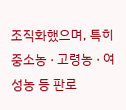조직화했으며, 특히 중소농 · 고령농 · 여성농 등 판로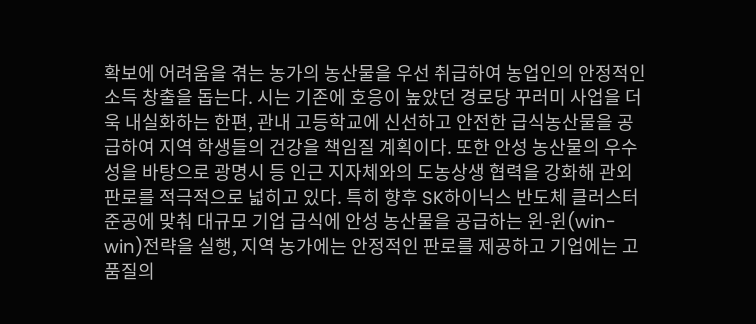확보에 어려움을 겪는 농가의 농산물을 우선 취급하여 농업인의 안정적인 소득 창출을 돕는다. 시는 기존에 호응이 높았던 경로당 꾸러미 사업을 더욱 내실화하는 한편, 관내 고등학교에 신선하고 안전한 급식농산물을 공급하여 지역 학생들의 건강을 책임질 계획이다. 또한 안성 농산물의 우수성을 바탕으로 광명시 등 인근 지자체와의 도농상생 협력을 강화해 관외 판로를 적극적으로 넓히고 있다. 특히 향후 SK하이닉스 반도체 클러스터 준공에 맞춰 대규모 기업 급식에 안성 농산물을 공급하는 윈-윈(win-win)전략을 실행, 지역 농가에는 안정적인 판로를 제공하고 기업에는 고품질의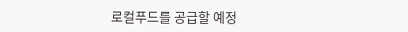로컬푸드를 공급할 예정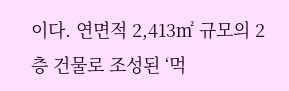이다. 연면적 2,413㎡ 규모의 2층 건물로 조성된 ‘먹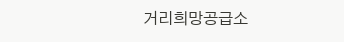거리희망공급소